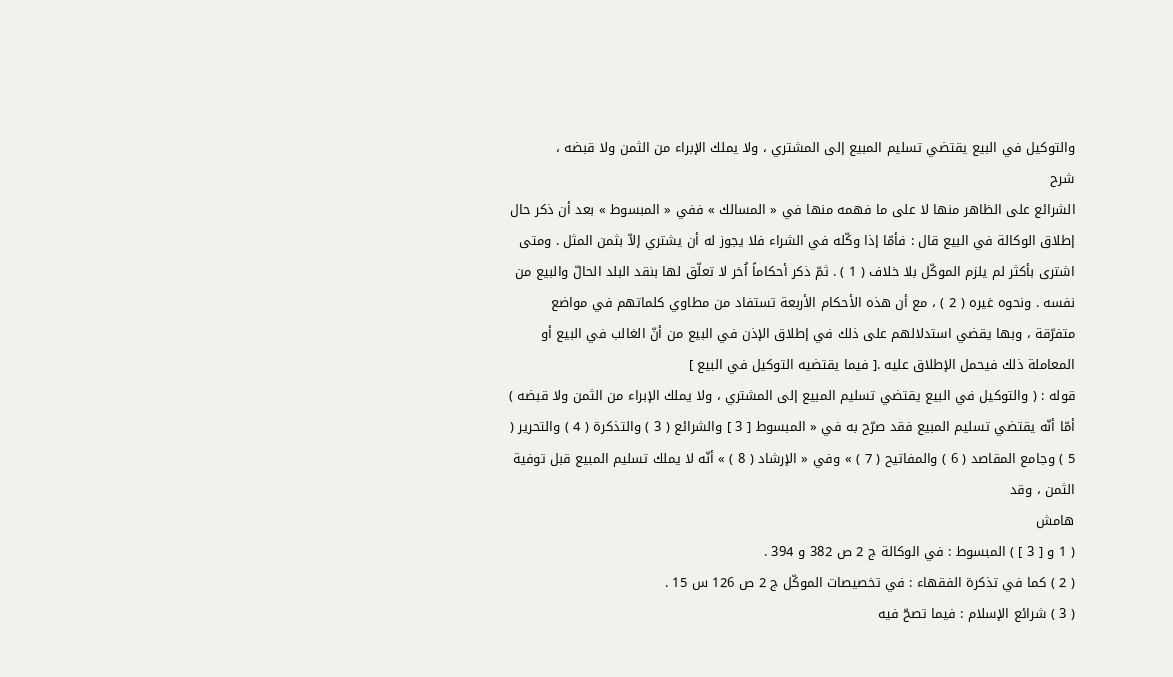والتوكيل في البيع يقتضي تسليم المبيع إلى المشتري ، ولا يملك الإبراء من الثمن ولا قبضه ،
شرح
الشرائع على الظاهر منها لا على ما فهمه منها في « المسالك » ففي « المبسوط » بعد أن ذكر حال إطلاق الوكالة في البيع قال : فأمّا إذا وكّله في الشراء فلا يجوز له أن يشتري إلاّ بثمن المثل . ومتى اشترى بأكثر لم يلزم الموكّل بلا خلاف ( 1 ) . ثمّ ذكر أحكاماً اُخر لا تعلّق لها بنقد البلد الحالّ والبيع من نفسه . ونحوه غيره ( 2 ) ، مع أن هذه الأحكام الأربعة تستفاد من مطاوي كلماتهم في مواضع متفرّقة ، وبها يقضي استدلالهم على ذلك في إطلاق الإذن في البيع من أنّ الغالب في البيع أو المعاملة ذلك فيحمل الإطلاق عليه .[ فيما يقتضيه التوكيل في البيع ]
قوله : ( والتوكيل في البيع يقتضي تسليم المبيع إلى المشتري ، ولا يملك الإبراء من الثمن ولا قبضه ) أمّا أنّه يقتضي تسليم المبيع فقد صرّح به في « المبسوط [ 3 ] والشرائع ( 3 ) والتذكرة ( 4 ) والتحرير ( 5 ) وجامع المقاصد ( 6 ) والمفاتيح ( 7 ) » وفي « الإرشاد ( 8 ) » أنّه لا يملك تسليم المبيع قبل توفية الثمن ، وقد
هامش
( 1 و [ 3 ] ) المبسوط : في الوكالة ج 2 ص 382 و 394 .
( 2 ) كما في تذكرة الفقهاء : في تخصيصات الموكّل ج 2 ص 126 س 15 .
( 3 ) شرائع الإسلام : فيما تصحّ فيه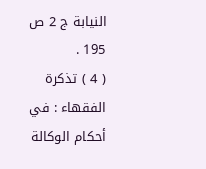النيابة ج 2 ص 195 .
( 4 ) تذكرة الفقهاء : في أحكام الوكالة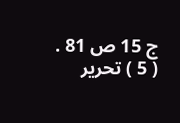ج 15 ص 81 .
( 5 ) تحرير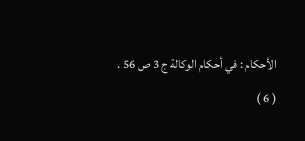الأحكام : في أحكام الوكالة ج 3 ص 56 .
( 6 )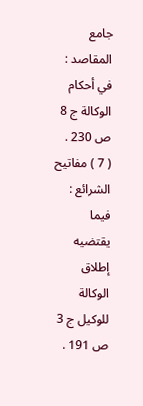جامع المقاصد : في أحكام الوكالة ج 8 ص 230 .
( 7 ) مفاتيح الشرائع : فيما يقتضيه إطلاق الوكالة للوكيل ج 3 ص 191 .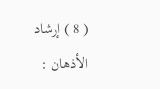( 8 ) إرشاد الأذهان :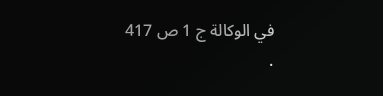في الوكالة ج 1 ص 417 .